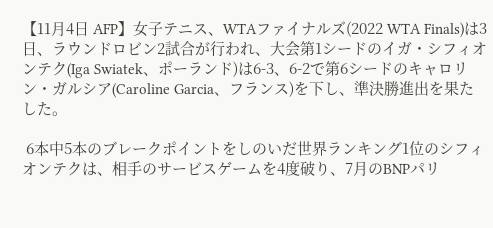【11月4日 AFP】女子テニス、WTAファイナルズ(2022 WTA Finals)は3日、ラウンドロビン2試合が行われ、大会第1シードのイガ・シフィオンテク(Iga Swiatek、ポーランド)は6-3、6-2で第6シードのキャロリン・ガルシア(Caroline Garcia、フランス)を下し、準決勝進出を果たした。

 6本中5本のブレークポイントをしのいだ世界ランキング1位のシフィオンテクは、相手のサービスゲームを4度破り、7月のBNPパリ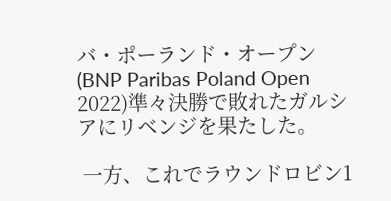バ・ポーランド・オープン(BNP Paribas Poland Open 2022)準々決勝で敗れたガルシアにリベンジを果たした。

 一方、これでラウンドロビン1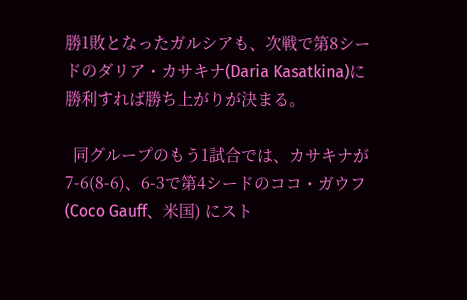勝1敗となったガルシアも、次戦で第8シードのダリア・カサキナ(Daria Kasatkina)に勝利すれば勝ち上がりが決まる。

  同グループのもう1試合では、カサキナが7-6(8-6)、6-3で第4シードのココ・ガウフ(Coco Gauff、米国) にスト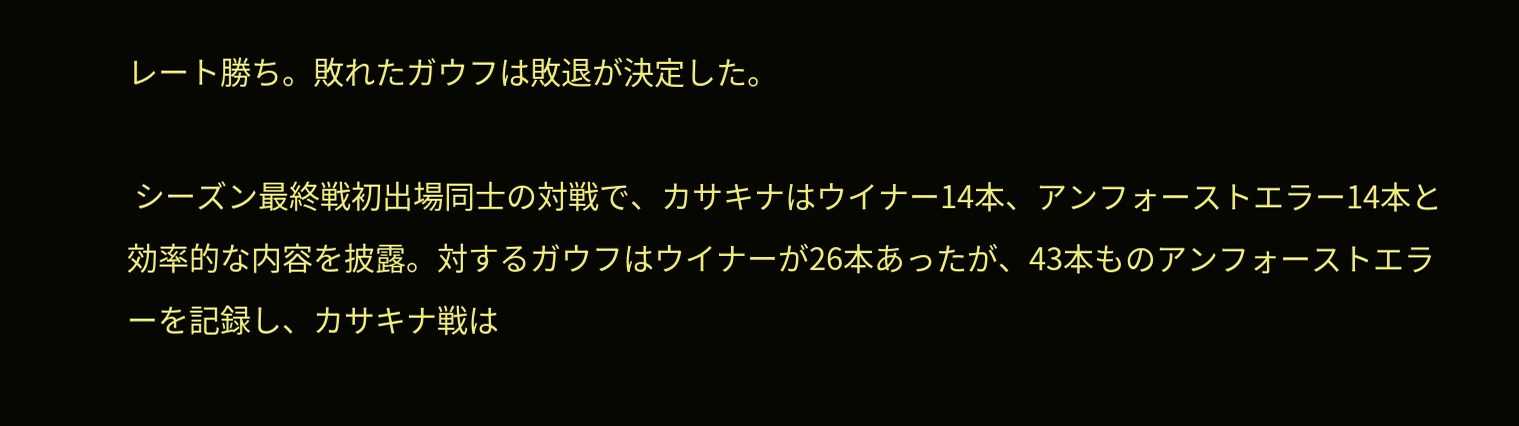レート勝ち。敗れたガウフは敗退が決定した。

 シーズン最終戦初出場同士の対戦で、カサキナはウイナー14本、アンフォーストエラー14本と効率的な内容を披露。対するガウフはウイナーが26本あったが、43本ものアンフォーストエラーを記録し、カサキナ戦は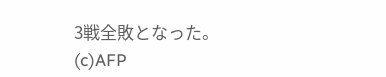3戦全敗となった。(c)AFP